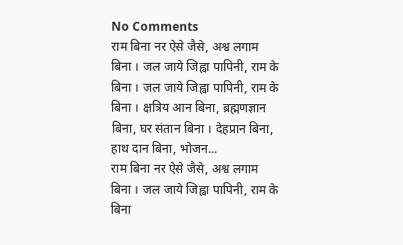No Comments
राम बिना नर ऐसे जैसे, अश्व लगाम बिना । जल जाये जिह्वा पापिनी, राम के बिना । जल जाये जिह्वा पापिनी, राम के बिना । क्षत्रिय आन बिना, ब्रह्मणज्ञान बिना, घर संतान बिना । देहप्रान बिना, हाथ दान बिना, भोजन...
राम बिना नर ऐसे जैसे, अश्व लगाम बिना । जल जाये जिह्वा पापिनी, राम के बिना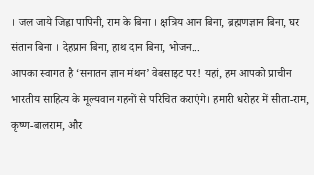। जल जाये जिह्वा पापिनी, राम के बिना । क्षत्रिय आन बिना, ब्रह्मणज्ञान बिना, घर संतान बिना । देहप्रान बिना, हाथ दान बिना, भोजन...
आपका स्वागत है ‘सनातन ज्ञान मंथन’ वेबसाइट पर! यहां, हम आपको प्राचीन भारतीय साहित्य के मूल्यवान गहनों से परिचित कराएंगे। हमारी धरोहर में सीता-राम, कृष्ण-बालराम, और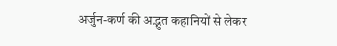अर्जुन-कर्ण की अद्भुत कहानियों से लेकर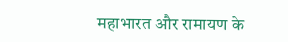महाभारत और रामायण के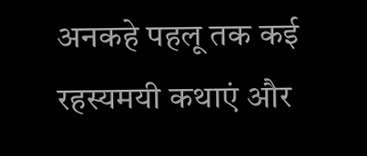अनकहे पहलू तक कई रहस्यमयी कथाएं और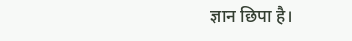ज्ञान छिपा है।